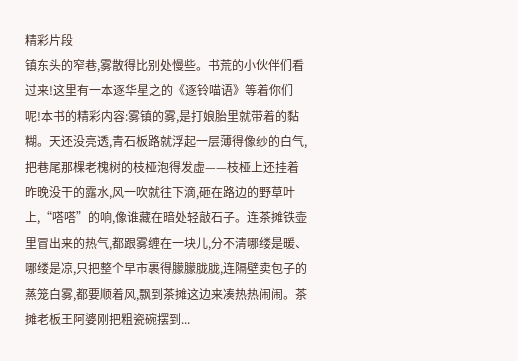精彩片段
镇东头的窄巷,雾散得比别处慢些。书荒的小伙伴们看过来!这里有一本逐华星之的《逐铃喵语》等着你们呢!本书的精彩内容:雾镇的雾,是打娘胎里就带着的黏糊。天还没亮透,青石板路就浮起一层薄得像纱的白气,把巷尾那棵老槐树的枝桠泡得发虚——枝桠上还挂着昨晚没干的露水,风一吹就往下滴,砸在路边的野草叶上,“嗒嗒”的响,像谁藏在暗处轻敲石子。连茶摊铁壶里冒出来的热气,都跟雾缠在一块儿,分不清哪缕是暖、哪缕是凉,只把整个早市裹得朦朦胧胧,连隔壁卖包子的蒸笼白雾,都要顺着风,飘到茶摊这边来凑热热闹闹。茶摊老板王阿婆刚把粗瓷碗摆到...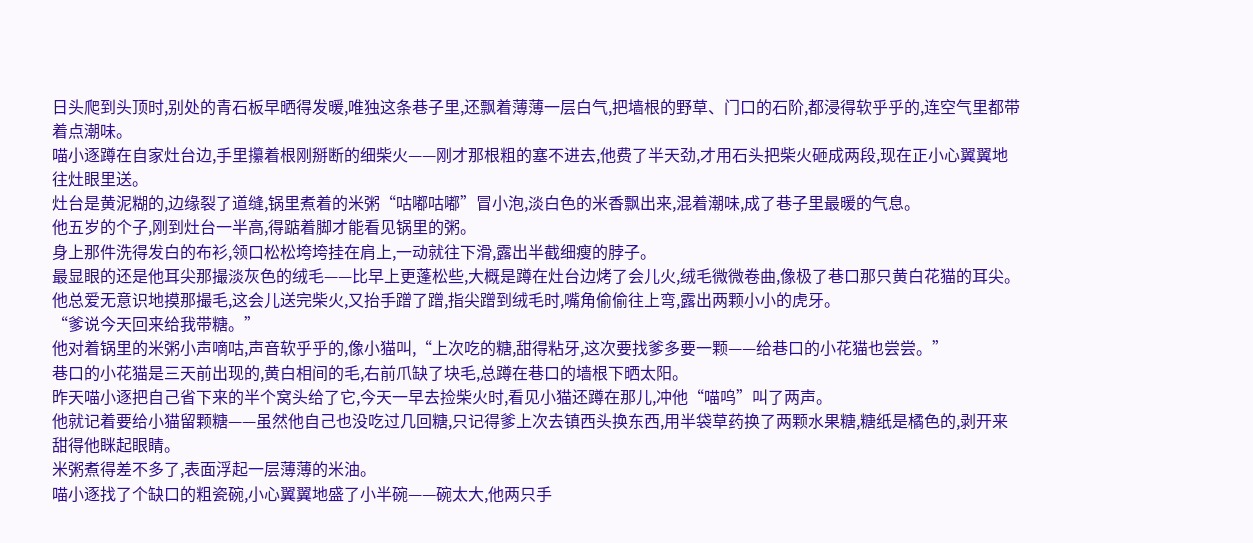日头爬到头顶时,别处的青石板早晒得发暖,唯独这条巷子里,还飘着薄薄一层白气,把墙根的野草、门口的石阶,都浸得软乎乎的,连空气里都带着点潮味。
喵小逐蹲在自家灶台边,手里攥着根刚掰断的细柴火——刚才那根粗的塞不进去,他费了半天劲,才用石头把柴火砸成两段,现在正小心翼翼地往灶眼里送。
灶台是黄泥糊的,边缘裂了道缝,锅里煮着的米粥“咕嘟咕嘟”冒小泡,淡白色的米香飘出来,混着潮味,成了巷子里最暖的气息。
他五岁的个子,刚到灶台一半高,得踮着脚才能看见锅里的粥。
身上那件洗得发白的布衫,领口松松垮垮挂在肩上,一动就往下滑,露出半截细瘦的脖子。
最显眼的还是他耳尖那撮淡灰色的绒毛——比早上更蓬松些,大概是蹲在灶台边烤了会儿火,绒毛微微卷曲,像极了巷口那只黄白花猫的耳尖。
他总爱无意识地摸那撮毛,这会儿送完柴火,又抬手蹭了蹭,指尖蹭到绒毛时,嘴角偷偷往上弯,露出两颗小小的虎牙。
“爹说今天回来给我带糖。”
他对着锅里的米粥小声嘀咕,声音软乎乎的,像小猫叫,“上次吃的糖,甜得粘牙,这次要找爹多要一颗——给巷口的小花猫也尝尝。”
巷口的小花猫是三天前出现的,黄白相间的毛,右前爪缺了块毛,总蹲在巷口的墙根下晒太阳。
昨天喵小逐把自己省下来的半个窝头给了它,今天一早去捡柴火时,看见小猫还蹲在那儿,冲他“喵呜”叫了两声。
他就记着要给小猫留颗糖——虽然他自己也没吃过几回糖,只记得爹上次去镇西头换东西,用半袋草药换了两颗水果糖,糖纸是橘色的,剥开来甜得他眯起眼睛。
米粥煮得差不多了,表面浮起一层薄薄的米油。
喵小逐找了个缺口的粗瓷碗,小心翼翼地盛了小半碗——碗太大,他两只手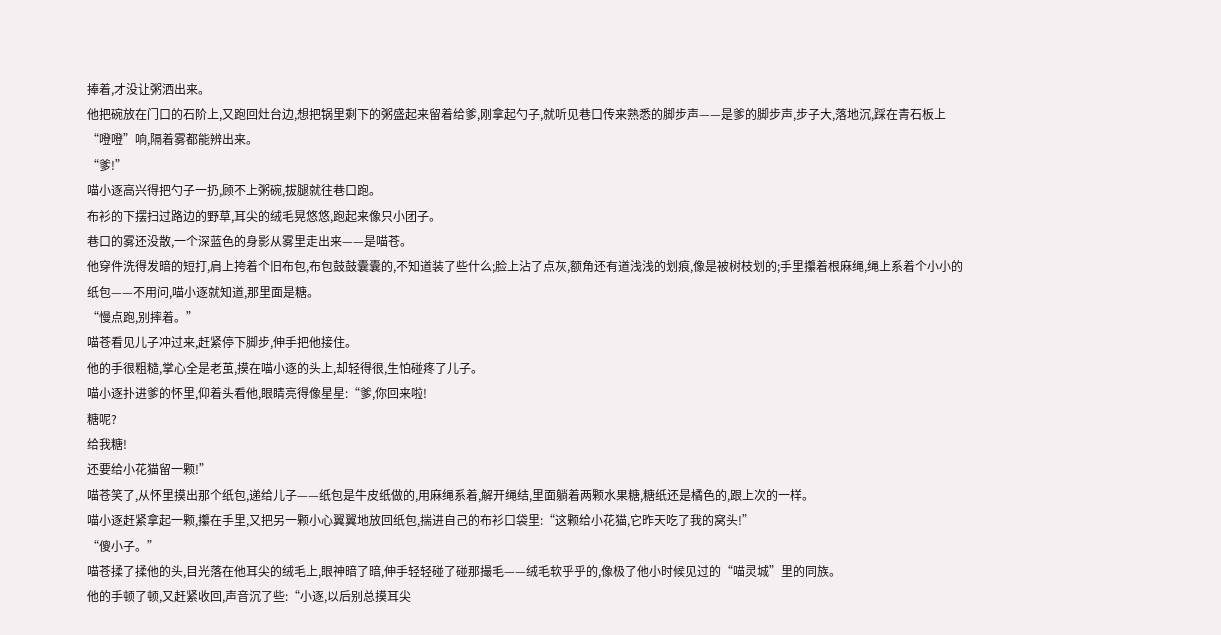捧着,才没让粥洒出来。
他把碗放在门口的石阶上,又跑回灶台边,想把锅里剩下的粥盛起来留着给爹,刚拿起勺子,就听见巷口传来熟悉的脚步声——是爹的脚步声,步子大,落地沉,踩在青石板上“噔噔”响,隔着雾都能辨出来。
“爹!”
喵小逐高兴得把勺子一扔,顾不上粥碗,拔腿就往巷口跑。
布衫的下摆扫过路边的野草,耳尖的绒毛晃悠悠,跑起来像只小团子。
巷口的雾还没散,一个深蓝色的身影从雾里走出来——是喵苍。
他穿件洗得发暗的短打,肩上挎着个旧布包,布包鼓鼓囊囊的,不知道装了些什么;脸上沾了点灰,额角还有道浅浅的划痕,像是被树枝划的;手里攥着根麻绳,绳上系着个小小的纸包——不用问,喵小逐就知道,那里面是糖。
“慢点跑,别摔着。”
喵苍看见儿子冲过来,赶紧停下脚步,伸手把他接住。
他的手很粗糙,掌心全是老茧,摸在喵小逐的头上,却轻得很,生怕碰疼了儿子。
喵小逐扑进爹的怀里,仰着头看他,眼睛亮得像星星:“爹,你回来啦!
糖呢?
给我糖!
还要给小花猫留一颗!”
喵苍笑了,从怀里摸出那个纸包,递给儿子——纸包是牛皮纸做的,用麻绳系着,解开绳结,里面躺着两颗水果糖,糖纸还是橘色的,跟上次的一样。
喵小逐赶紧拿起一颗,攥在手里,又把另一颗小心翼翼地放回纸包,揣进自己的布衫口袋里:“这颗给小花猫,它昨天吃了我的窝头!”
“傻小子。”
喵苍揉了揉他的头,目光落在他耳尖的绒毛上,眼神暗了暗,伸手轻轻碰了碰那撮毛——绒毛软乎乎的,像极了他小时候见过的“喵灵城”里的同族。
他的手顿了顿,又赶紧收回,声音沉了些:“小逐,以后别总摸耳尖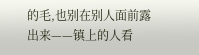的毛,也别在别人面前露出来——镇上的人看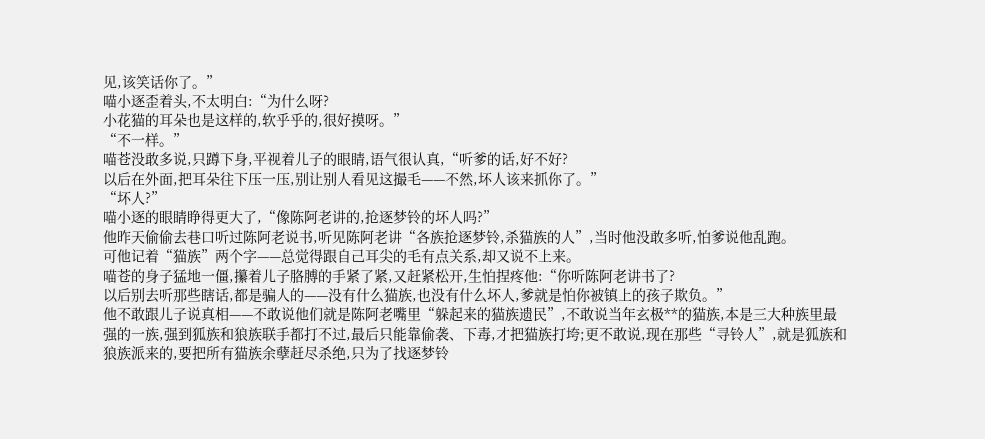见,该笑话你了。”
喵小逐歪着头,不太明白:“为什么呀?
小花猫的耳朵也是这样的,软乎乎的,很好摸呀。”
“不一样。”
喵苍没敢多说,只蹲下身,平视着儿子的眼睛,语气很认真,“听爹的话,好不好?
以后在外面,把耳朵往下压一压,别让别人看见这撮毛——不然,坏人该来抓你了。”
“坏人?”
喵小逐的眼睛睁得更大了,“像陈阿老讲的,抢逐梦铃的坏人吗?”
他昨天偷偷去巷口听过陈阿老说书,听见陈阿老讲“各族抢逐梦铃,杀猫族的人”,当时他没敢多听,怕爹说他乱跑。
可他记着“猫族”两个字——总觉得跟自己耳尖的毛有点关系,却又说不上来。
喵苍的身子猛地一僵,攥着儿子胳膊的手紧了紧,又赶紧松开,生怕捏疼他:“你听陈阿老讲书了?
以后别去听那些瞎话,都是骗人的——没有什么猫族,也没有什么坏人,爹就是怕你被镇上的孩子欺负。”
他不敢跟儿子说真相——不敢说他们就是陈阿老嘴里“躲起来的猫族遗民”,不敢说当年玄极**的猫族,本是三大种族里最强的一族,强到狐族和狼族联手都打不过,最后只能靠偷袭、下毒,才把猫族打垮;更不敢说,现在那些“寻铃人”,就是狐族和狼族派来的,要把所有猫族余孽赶尽杀绝,只为了找逐梦铃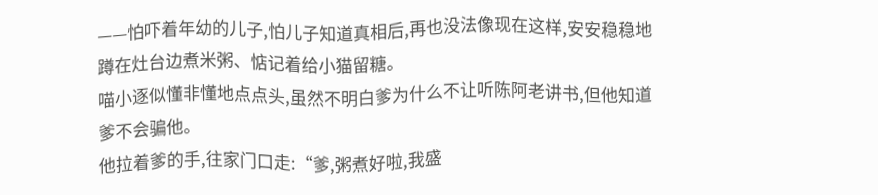——怕吓着年幼的儿子,怕儿子知道真相后,再也没法像现在这样,安安稳稳地蹲在灶台边煮米粥、惦记着给小猫留糖。
喵小逐似懂非懂地点点头,虽然不明白爹为什么不让听陈阿老讲书,但他知道爹不会骗他。
他拉着爹的手,往家门口走:“爹,粥煮好啦,我盛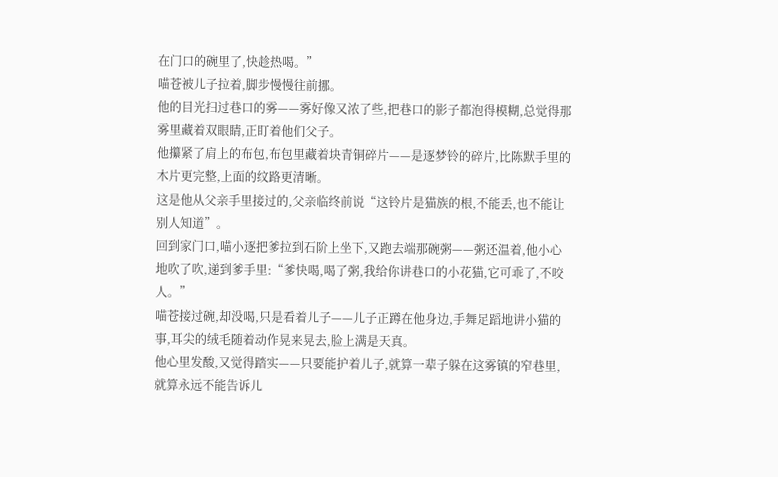在门口的碗里了,快趁热喝。”
喵苍被儿子拉着,脚步慢慢往前挪。
他的目光扫过巷口的雾——雾好像又浓了些,把巷口的影子都泡得模糊,总觉得那雾里藏着双眼睛,正盯着他们父子。
他攥紧了肩上的布包,布包里藏着块青铜碎片——是逐梦铃的碎片,比陈默手里的木片更完整,上面的纹路更清晰。
这是他从父亲手里接过的,父亲临终前说“这铃片是猫族的根,不能丢,也不能让别人知道”。
回到家门口,喵小逐把爹拉到石阶上坐下,又跑去端那碗粥——粥还温着,他小心地吹了吹,递到爹手里:“爹快喝,喝了粥,我给你讲巷口的小花猫,它可乖了,不咬人。”
喵苍接过碗,却没喝,只是看着儿子——儿子正蹲在他身边,手舞足蹈地讲小猫的事,耳尖的绒毛随着动作晃来晃去,脸上满是天真。
他心里发酸,又觉得踏实——只要能护着儿子,就算一辈子躲在这雾镇的窄巷里,就算永远不能告诉儿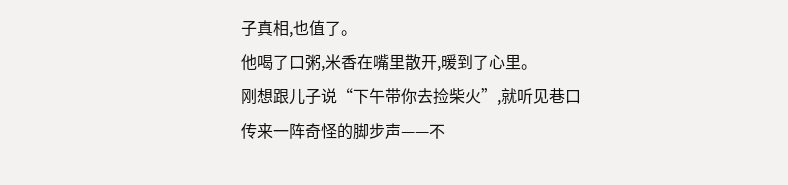子真相,也值了。
他喝了口粥,米香在嘴里散开,暖到了心里。
刚想跟儿子说“下午带你去捡柴火”,就听见巷口传来一阵奇怪的脚步声——不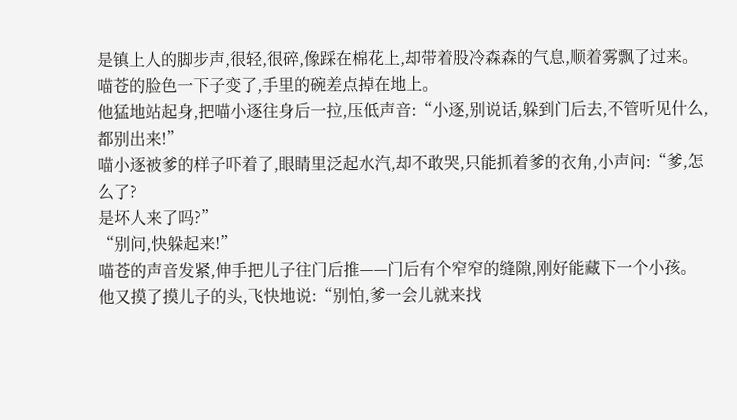是镇上人的脚步声,很轻,很碎,像踩在棉花上,却带着股冷森森的气息,顺着雾飘了过来。
喵苍的脸色一下子变了,手里的碗差点掉在地上。
他猛地站起身,把喵小逐往身后一拉,压低声音:“小逐,别说话,躲到门后去,不管听见什么,都别出来!”
喵小逐被爹的样子吓着了,眼睛里泛起水汽,却不敢哭,只能抓着爹的衣角,小声问:“爹,怎么了?
是坏人来了吗?”
“别问,快躲起来!”
喵苍的声音发紧,伸手把儿子往门后推——门后有个窄窄的缝隙,刚好能藏下一个小孩。
他又摸了摸儿子的头,飞快地说:“别怕,爹一会儿就来找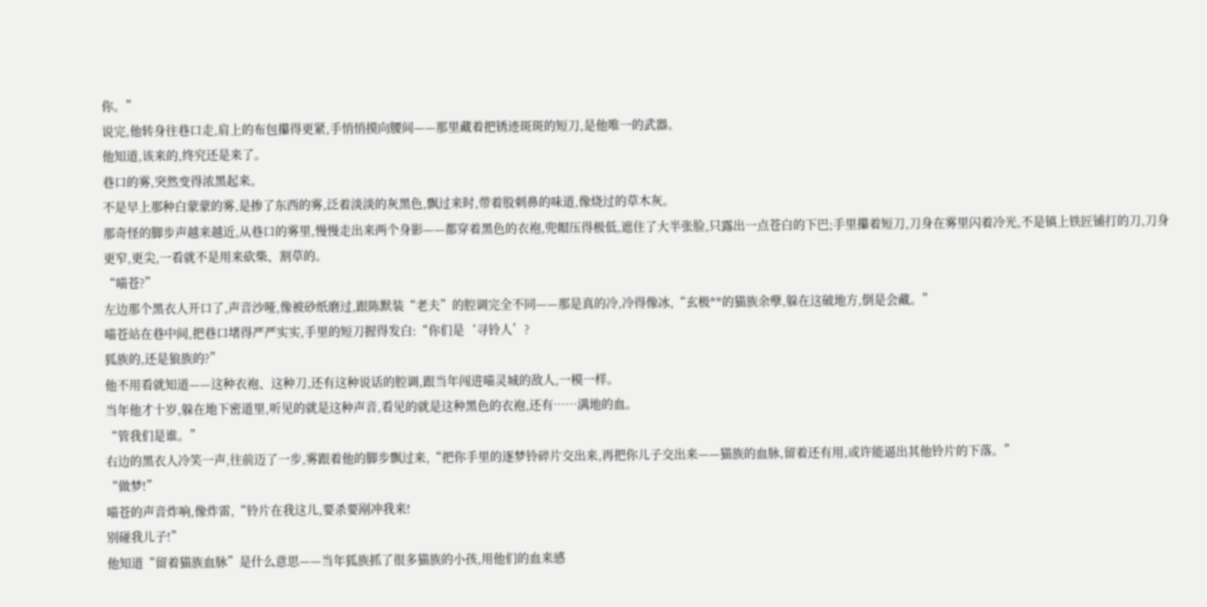你。”
说完,他转身往巷口走,肩上的布包攥得更紧,手悄悄摸向腰间——那里藏着把锈迹斑斑的短刀,是他唯一的武器。
他知道,该来的,终究还是来了。
巷口的雾,突然变得浓黑起来。
不是早上那种白蒙蒙的雾,是掺了东西的雾,泛着淡淡的灰黑色,飘过来时,带着股刺鼻的味道,像烧过的草木灰。
那奇怪的脚步声越来越近,从巷口的雾里,慢慢走出来两个身影——都穿着黑色的衣袍,兜帽压得极低,遮住了大半张脸,只露出一点苍白的下巴;手里攥着短刀,刀身在雾里闪着冷光,不是镇上铁匠铺打的刀,刀身更窄,更尖,一看就不是用来砍柴、割草的。
“喵苍?”
左边那个黑衣人开口了,声音沙哑,像被砂纸磨过,跟陈默装“老夫”的腔调完全不同——那是真的冷,冷得像冰,“玄极**的猫族余孽,躲在这破地方,倒是会藏。”
喵苍站在巷中间,把巷口堵得严严实实,手里的短刀握得发白:“你们是‘寻铃人’?
狐族的,还是狼族的?”
他不用看就知道——这种衣袍、这种刀,还有这种说话的腔调,跟当年闯进喵灵城的敌人,一模一样。
当年他才十岁,躲在地下密道里,听见的就是这种声音,看见的就是这种黑色的衣袍,还有……满地的血。
“管我们是谁。”
右边的黑衣人冷笑一声,往前迈了一步,雾跟着他的脚步飘过来,“把你手里的逐梦铃碎片交出来,再把你儿子交出来——猫族的血脉,留着还有用,或许能逼出其他铃片的下落。”
“做梦!”
喵苍的声音炸响,像炸雷,“铃片在我这儿,要杀要剐冲我来!
别碰我儿子!”
他知道“留着猫族血脉”是什么意思——当年狐族抓了很多猫族的小孩,用他们的血来感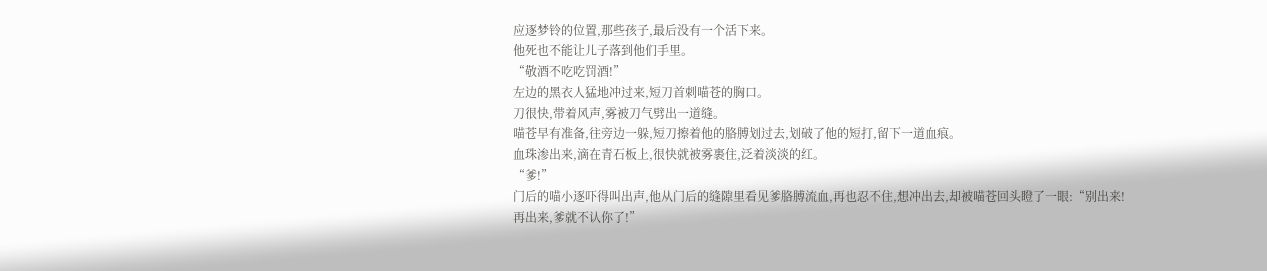应逐梦铃的位置,那些孩子,最后没有一个活下来。
他死也不能让儿子落到他们手里。
“敬酒不吃吃罚酒!”
左边的黑衣人猛地冲过来,短刀首刺喵苍的胸口。
刀很快,带着风声,雾被刀气劈出一道缝。
喵苍早有准备,往旁边一躲,短刀擦着他的胳膊划过去,划破了他的短打,留下一道血痕。
血珠渗出来,滴在青石板上,很快就被雾裹住,泛着淡淡的红。
“爹!”
门后的喵小逐吓得叫出声,他从门后的缝隙里看见爹胳膊流血,再也忍不住,想冲出去,却被喵苍回头瞪了一眼:“别出来!
再出来,爹就不认你了!”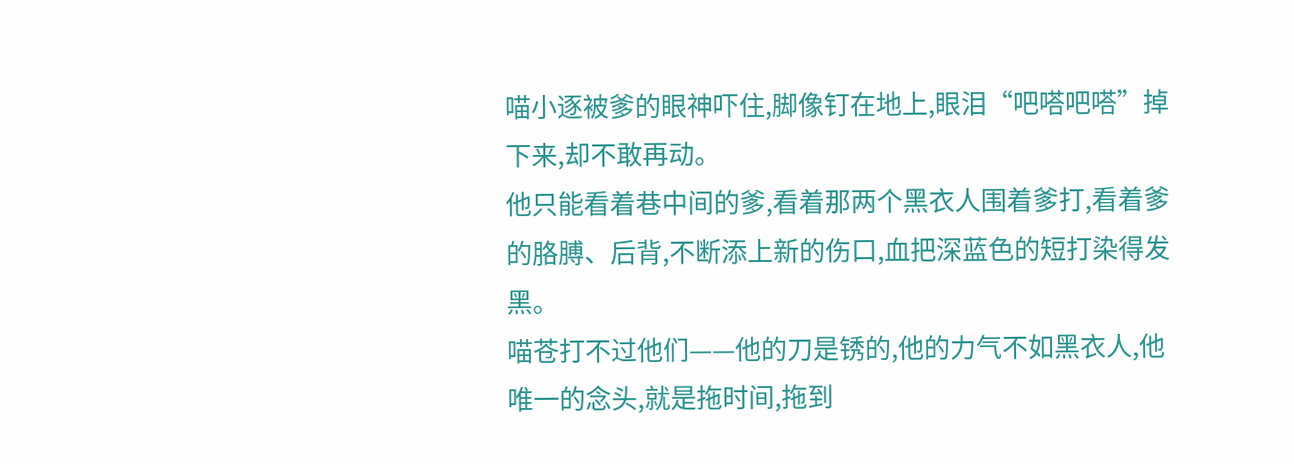喵小逐被爹的眼神吓住,脚像钉在地上,眼泪“吧嗒吧嗒”掉下来,却不敢再动。
他只能看着巷中间的爹,看着那两个黑衣人围着爹打,看着爹的胳膊、后背,不断添上新的伤口,血把深蓝色的短打染得发黑。
喵苍打不过他们——他的刀是锈的,他的力气不如黑衣人,他唯一的念头,就是拖时间,拖到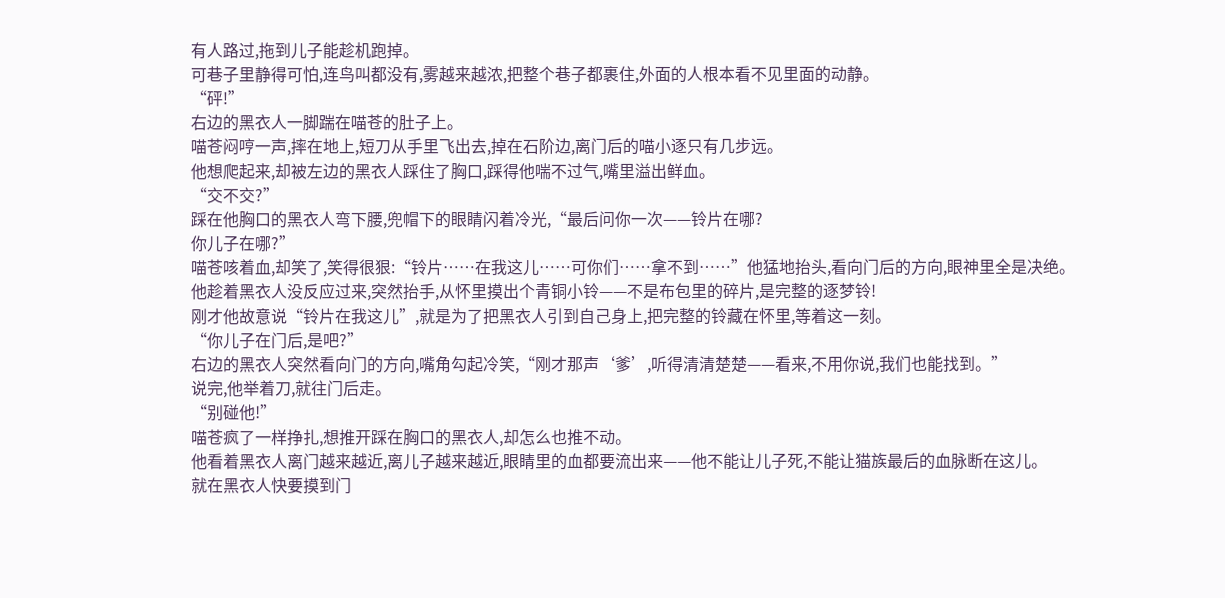有人路过,拖到儿子能趁机跑掉。
可巷子里静得可怕,连鸟叫都没有,雾越来越浓,把整个巷子都裹住,外面的人根本看不见里面的动静。
“砰!”
右边的黑衣人一脚踹在喵苍的肚子上。
喵苍闷哼一声,摔在地上,短刀从手里飞出去,掉在石阶边,离门后的喵小逐只有几步远。
他想爬起来,却被左边的黑衣人踩住了胸口,踩得他喘不过气,嘴里溢出鲜血。
“交不交?”
踩在他胸口的黑衣人弯下腰,兜帽下的眼睛闪着冷光,“最后问你一次——铃片在哪?
你儿子在哪?”
喵苍咳着血,却笑了,笑得很狠:“铃片……在我这儿……可你们……拿不到……”他猛地抬头,看向门后的方向,眼神里全是决绝。
他趁着黑衣人没反应过来,突然抬手,从怀里摸出个青铜小铃——不是布包里的碎片,是完整的逐梦铃!
刚才他故意说“铃片在我这儿”,就是为了把黑衣人引到自己身上,把完整的铃藏在怀里,等着这一刻。
“你儿子在门后,是吧?”
右边的黑衣人突然看向门的方向,嘴角勾起冷笑,“刚才那声‘爹’,听得清清楚楚——看来,不用你说,我们也能找到。”
说完,他举着刀,就往门后走。
“别碰他!”
喵苍疯了一样挣扎,想推开踩在胸口的黑衣人,却怎么也推不动。
他看着黑衣人离门越来越近,离儿子越来越近,眼睛里的血都要流出来——他不能让儿子死,不能让猫族最后的血脉断在这儿。
就在黑衣人快要摸到门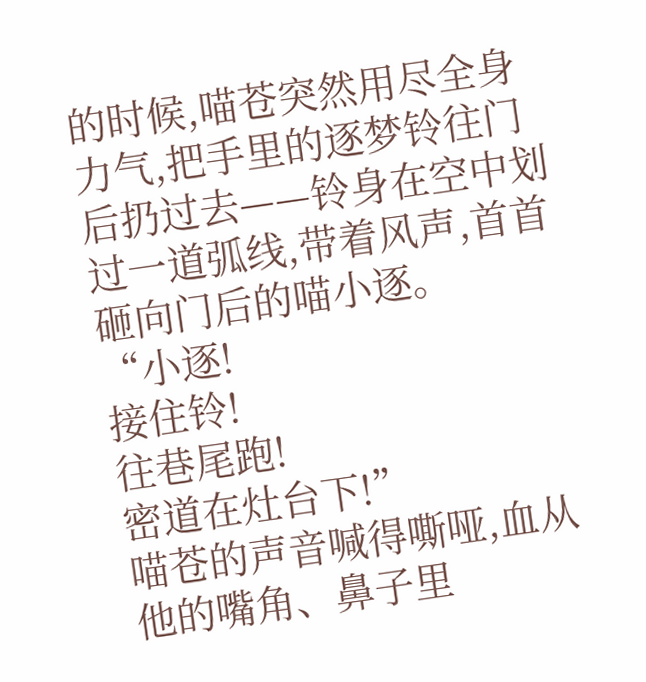的时候,喵苍突然用尽全身力气,把手里的逐梦铃往门后扔过去——铃身在空中划过一道弧线,带着风声,首首砸向门后的喵小逐。
“小逐!
接住铃!
往巷尾跑!
密道在灶台下!”
喵苍的声音喊得嘶哑,血从他的嘴角、鼻子里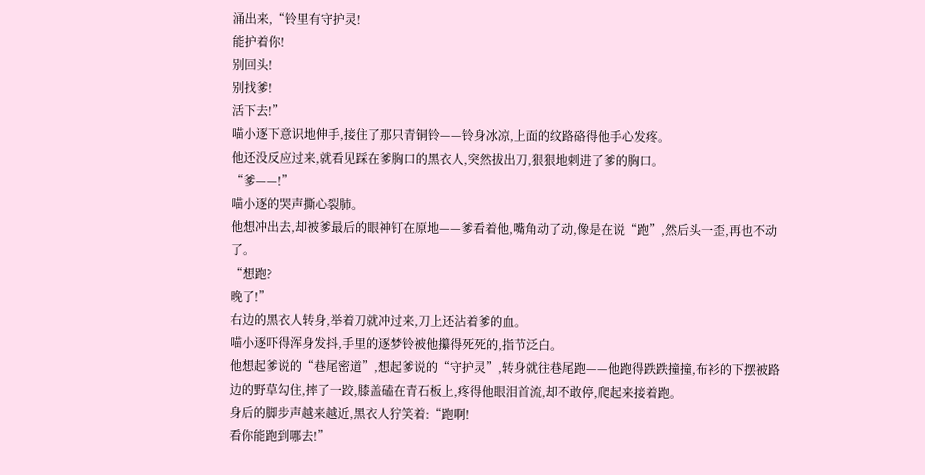涌出来,“铃里有守护灵!
能护着你!
别回头!
别找爹!
活下去!”
喵小逐下意识地伸手,接住了那只青铜铃——铃身冰凉,上面的纹路硌得他手心发疼。
他还没反应过来,就看见踩在爹胸口的黑衣人,突然拔出刀,狠狠地刺进了爹的胸口。
“爹——!”
喵小逐的哭声撕心裂肺。
他想冲出去,却被爹最后的眼神钉在原地——爹看着他,嘴角动了动,像是在说“跑”,然后头一歪,再也不动了。
“想跑?
晚了!”
右边的黑衣人转身,举着刀就冲过来,刀上还沾着爹的血。
喵小逐吓得浑身发抖,手里的逐梦铃被他攥得死死的,指节泛白。
他想起爹说的“巷尾密道”,想起爹说的“守护灵”,转身就往巷尾跑——他跑得跌跌撞撞,布衫的下摆被路边的野草勾住,摔了一跤,膝盖磕在青石板上,疼得他眼泪首流,却不敢停,爬起来接着跑。
身后的脚步声越来越近,黑衣人狞笑着:“跑啊!
看你能跑到哪去!”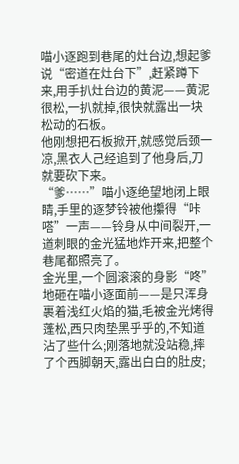喵小逐跑到巷尾的灶台边,想起爹说“密道在灶台下”,赶紧蹲下来,用手扒灶台边的黄泥——黄泥很松,一扒就掉,很快就露出一块松动的石板。
他刚想把石板掀开,就感觉后颈一凉,黑衣人己经追到了他身后,刀就要砍下来。
“爹……”喵小逐绝望地闭上眼睛,手里的逐梦铃被他攥得“咔嗒”一声——铃身从中间裂开,一道刺眼的金光猛地炸开来,把整个巷尾都照亮了。
金光里,一个圆滚滚的身影“咚”地砸在喵小逐面前——是只浑身裹着浅红火焰的猫,毛被金光烤得蓬松,西只肉垫黑乎乎的,不知道沾了些什么;刚落地就没站稳,摔了个西脚朝天,露出白白的肚皮;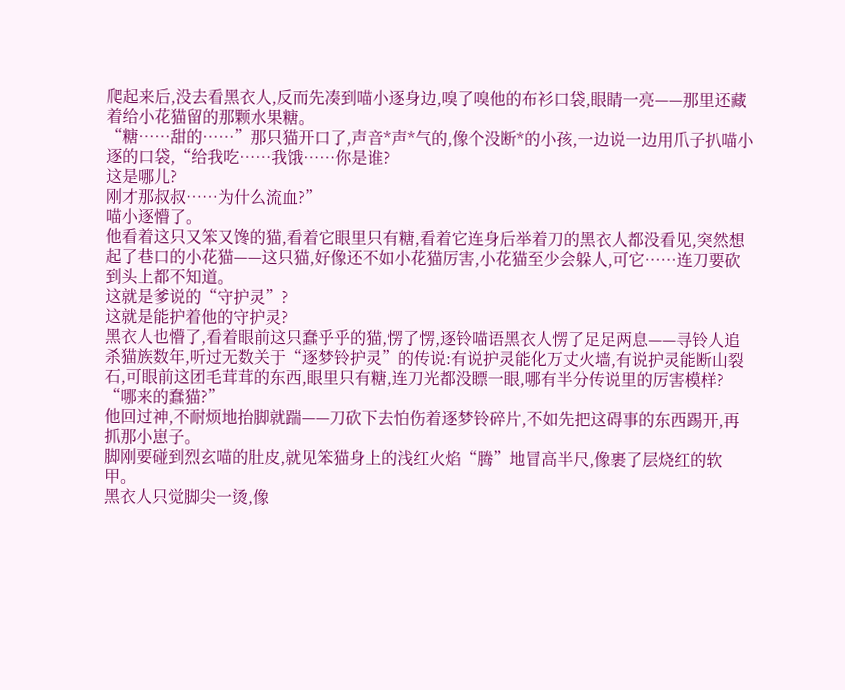爬起来后,没去看黑衣人,反而先凑到喵小逐身边,嗅了嗅他的布衫口袋,眼睛一亮——那里还藏着给小花猫留的那颗水果糖。
“糖……甜的……”那只猫开口了,声音*声*气的,像个没断*的小孩,一边说一边用爪子扒喵小逐的口袋,“给我吃……我饿……你是谁?
这是哪儿?
刚才那叔叔……为什么流血?”
喵小逐懵了。
他看着这只又笨又馋的猫,看着它眼里只有糖,看着它连身后举着刀的黑衣人都没看见,突然想起了巷口的小花猫——这只猫,好像还不如小花猫厉害,小花猫至少会躲人,可它……连刀要砍到头上都不知道。
这就是爹说的“守护灵”?
这就是能护着他的守护灵?
黑衣人也懵了,看着眼前这只蠢乎乎的猫,愣了愣,逐铃喵语黑衣人愣了足足两息——寻铃人追杀猫族数年,听过无数关于“逐梦铃护灵”的传说:有说护灵能化万丈火墙,有说护灵能断山裂石,可眼前这团毛茸茸的东西,眼里只有糖,连刀光都没瞟一眼,哪有半分传说里的厉害模样?
“哪来的蠢猫?”
他回过神,不耐烦地抬脚就踹——刀砍下去怕伤着逐梦铃碎片,不如先把这碍事的东西踢开,再抓那小崽子。
脚刚要碰到烈玄喵的肚皮,就见笨猫身上的浅红火焰“腾”地冒高半尺,像裹了层烧红的软甲。
黑衣人只觉脚尖一烫,像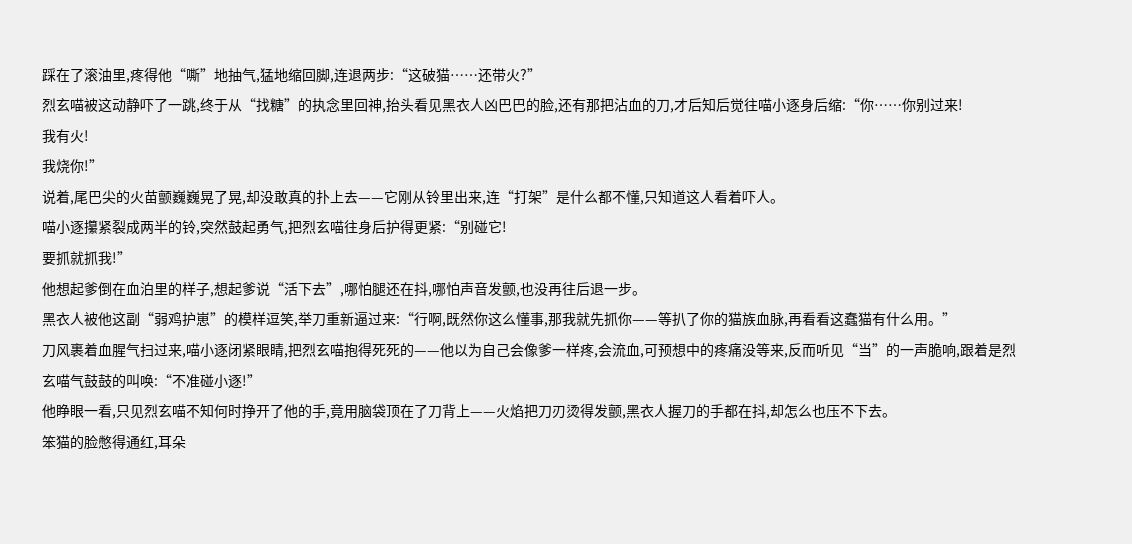踩在了滚油里,疼得他“嘶”地抽气,猛地缩回脚,连退两步:“这破猫……还带火?”
烈玄喵被这动静吓了一跳,终于从“找糖”的执念里回神,抬头看见黑衣人凶巴巴的脸,还有那把沾血的刀,才后知后觉往喵小逐身后缩:“你……你别过来!
我有火!
我烧你!”
说着,尾巴尖的火苗颤巍巍晃了晃,却没敢真的扑上去——它刚从铃里出来,连“打架”是什么都不懂,只知道这人看着吓人。
喵小逐攥紧裂成两半的铃,突然鼓起勇气,把烈玄喵往身后护得更紧:“别碰它!
要抓就抓我!”
他想起爹倒在血泊里的样子,想起爹说“活下去”,哪怕腿还在抖,哪怕声音发颤,也没再往后退一步。
黑衣人被他这副“弱鸡护崽”的模样逗笑,举刀重新逼过来:“行啊,既然你这么懂事,那我就先抓你——等扒了你的猫族血脉,再看看这蠢猫有什么用。”
刀风裹着血腥气扫过来,喵小逐闭紧眼睛,把烈玄喵抱得死死的——他以为自己会像爹一样疼,会流血,可预想中的疼痛没等来,反而听见“当”的一声脆响,跟着是烈玄喵气鼓鼓的叫唤:“不准碰小逐!”
他睁眼一看,只见烈玄喵不知何时挣开了他的手,竟用脑袋顶在了刀背上——火焰把刀刃烫得发颤,黑衣人握刀的手都在抖,却怎么也压不下去。
笨猫的脸憋得通红,耳朵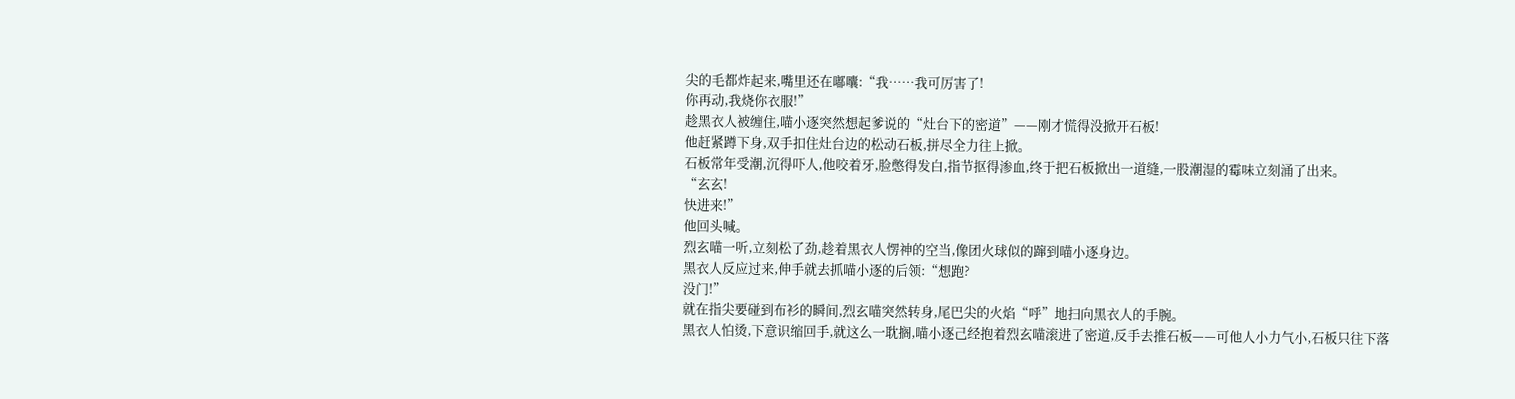尖的毛都炸起来,嘴里还在嘟囔:“我……我可厉害了!
你再动,我烧你衣服!”
趁黑衣人被缠住,喵小逐突然想起爹说的“灶台下的密道”——刚才慌得没掀开石板!
他赶紧蹲下身,双手扣住灶台边的松动石板,拼尽全力往上掀。
石板常年受潮,沉得吓人,他咬着牙,脸憋得发白,指节抠得渗血,终于把石板掀出一道缝,一股潮湿的霉味立刻涌了出来。
“玄玄!
快进来!”
他回头喊。
烈玄喵一听,立刻松了劲,趁着黑衣人愣神的空当,像团火球似的蹿到喵小逐身边。
黑衣人反应过来,伸手就去抓喵小逐的后领:“想跑?
没门!”
就在指尖要碰到布衫的瞬间,烈玄喵突然转身,尾巴尖的火焰“呼”地扫向黑衣人的手腕。
黑衣人怕烫,下意识缩回手,就这么一耽搁,喵小逐己经抱着烈玄喵滚进了密道,反手去推石板——可他人小力气小,石板只往下落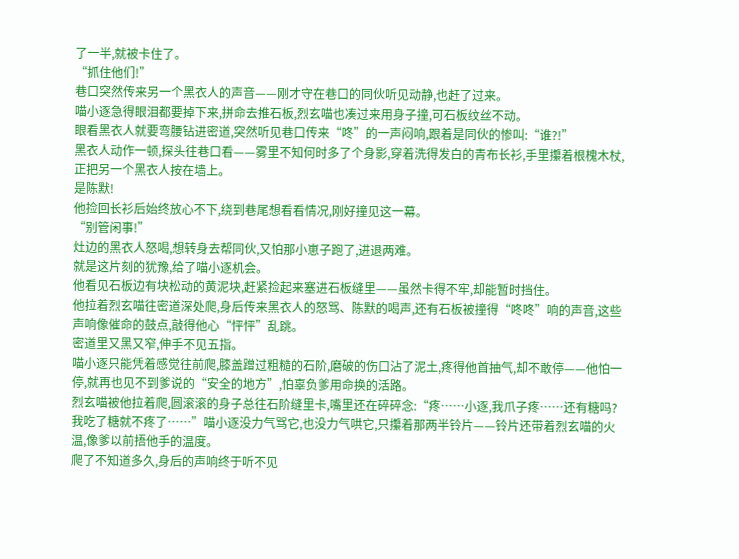了一半,就被卡住了。
“抓住他们!”
巷口突然传来另一个黑衣人的声音——刚才守在巷口的同伙听见动静,也赶了过来。
喵小逐急得眼泪都要掉下来,拼命去推石板,烈玄喵也凑过来用身子撞,可石板纹丝不动。
眼看黑衣人就要弯腰钻进密道,突然听见巷口传来“咚”的一声闷响,跟着是同伙的惨叫:“谁?!”
黑衣人动作一顿,探头往巷口看——雾里不知何时多了个身影,穿着洗得发白的青布长衫,手里攥着根槐木杖,正把另一个黑衣人按在墙上。
是陈默!
他捡回长衫后始终放心不下,绕到巷尾想看看情况,刚好撞见这一幕。
“别管闲事!”
灶边的黑衣人怒喝,想转身去帮同伙,又怕那小崽子跑了,进退两难。
就是这片刻的犹豫,给了喵小逐机会。
他看见石板边有块松动的黄泥块,赶紧捡起来塞进石板缝里——虽然卡得不牢,却能暂时挡住。
他拉着烈玄喵往密道深处爬,身后传来黑衣人的怒骂、陈默的喝声,还有石板被撞得“咚咚”响的声音,这些声响像催命的鼓点,敲得他心“怦怦”乱跳。
密道里又黑又窄,伸手不见五指。
喵小逐只能凭着感觉往前爬,膝盖蹭过粗糙的石阶,磨破的伤口沾了泥土,疼得他首抽气,却不敢停——他怕一停,就再也见不到爹说的“安全的地方”,怕辜负爹用命换的活路。
烈玄喵被他拉着爬,圆滚滚的身子总往石阶缝里卡,嘴里还在碎碎念:“疼……小逐,我爪子疼……还有糖吗?
我吃了糖就不疼了……”喵小逐没力气骂它,也没力气哄它,只攥着那两半铃片——铃片还带着烈玄喵的火温,像爹以前捂他手的温度。
爬了不知道多久,身后的声响终于听不见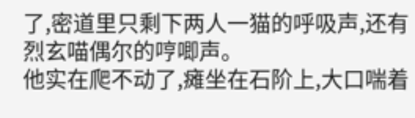了,密道里只剩下两人一猫的呼吸声,还有烈玄喵偶尔的哼唧声。
他实在爬不动了,瘫坐在石阶上,大口喘着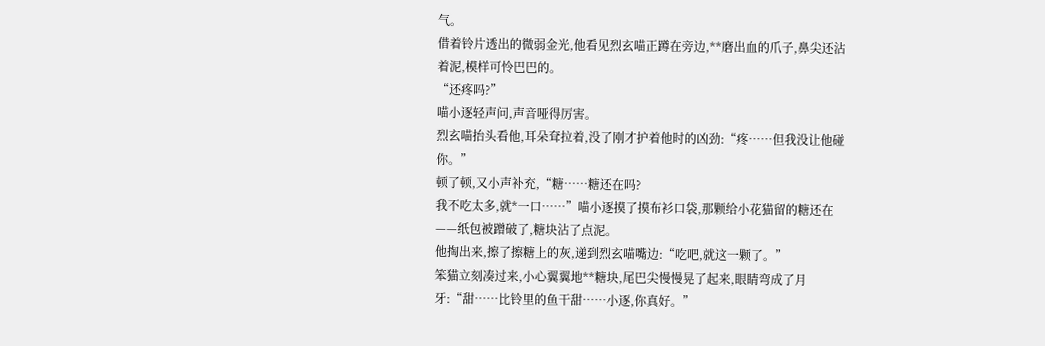气。
借着铃片透出的微弱金光,他看见烈玄喵正蹲在旁边,**磨出血的爪子,鼻尖还沾着泥,模样可怜巴巴的。
“还疼吗?”
喵小逐轻声问,声音哑得厉害。
烈玄喵抬头看他,耳朵耷拉着,没了刚才护着他时的凶劲:“疼……但我没让他碰你。”
顿了顿,又小声补充,“糖……糖还在吗?
我不吃太多,就*一口……”喵小逐摸了摸布衫口袋,那颗给小花猫留的糖还在——纸包被蹭破了,糖块沾了点泥。
他掏出来,擦了擦糖上的灰,递到烈玄喵嘴边:“吃吧,就这一颗了。”
笨猫立刻凑过来,小心翼翼地**糖块,尾巴尖慢慢晃了起来,眼睛弯成了月牙:“甜……比铃里的鱼干甜……小逐,你真好。”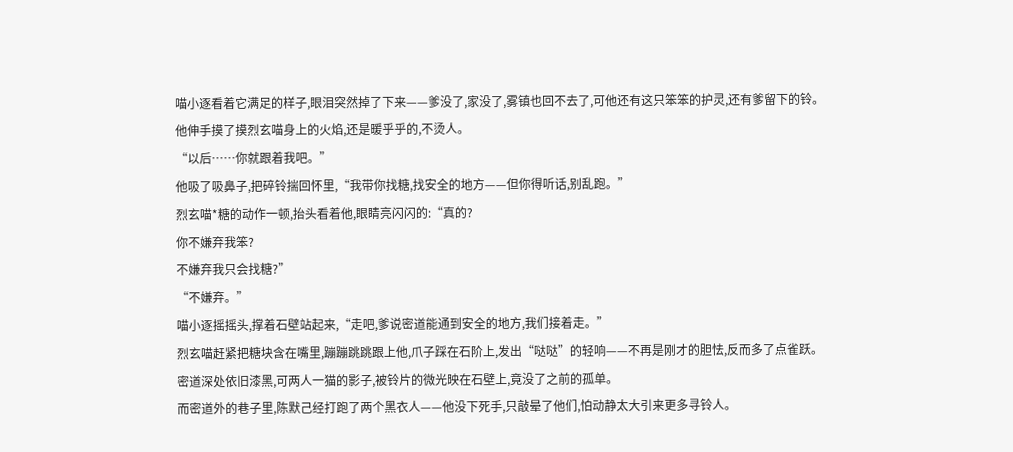喵小逐看着它满足的样子,眼泪突然掉了下来——爹没了,家没了,雾镇也回不去了,可他还有这只笨笨的护灵,还有爹留下的铃。
他伸手摸了摸烈玄喵身上的火焰,还是暖乎乎的,不烫人。
“以后……你就跟着我吧。”
他吸了吸鼻子,把碎铃揣回怀里,“我带你找糖,找安全的地方——但你得听话,别乱跑。”
烈玄喵*糖的动作一顿,抬头看着他,眼睛亮闪闪的:“真的?
你不嫌弃我笨?
不嫌弃我只会找糖?”
“不嫌弃。”
喵小逐摇摇头,撑着石壁站起来,“走吧,爹说密道能通到安全的地方,我们接着走。”
烈玄喵赶紧把糖块含在嘴里,蹦蹦跳跳跟上他,爪子踩在石阶上,发出“哒哒”的轻响——不再是刚才的胆怯,反而多了点雀跃。
密道深处依旧漆黑,可两人一猫的影子,被铃片的微光映在石壁上,竟没了之前的孤单。
而密道外的巷子里,陈默己经打跑了两个黑衣人——他没下死手,只敲晕了他们,怕动静太大引来更多寻铃人。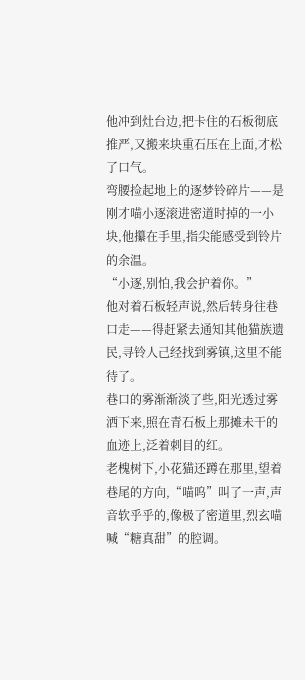他冲到灶台边,把卡住的石板彻底推严,又搬来块重石压在上面,才松了口气。
弯腰捡起地上的逐梦铃碎片——是刚才喵小逐滚进密道时掉的一小块,他攥在手里,指尖能感受到铃片的余温。
“小逐,别怕,我会护着你。”
他对着石板轻声说,然后转身往巷口走——得赶紧去通知其他猫族遗民,寻铃人己经找到雾镇,这里不能待了。
巷口的雾渐渐淡了些,阳光透过雾洒下来,照在青石板上那摊未干的血迹上,泛着刺目的红。
老槐树下,小花猫还蹲在那里,望着巷尾的方向,“喵呜”叫了一声,声音软乎乎的,像极了密道里,烈玄喵喊“糖真甜”的腔调。